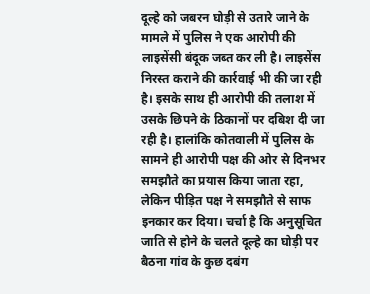दूल्हे को जबरन घोड़ी से उतारे जाने के मामले में पुलिस ने एक आरोपी की लाइसेंसी बंदूक जब्त कर ली है। लाइसेंस निरस्त कराने की कार्रवाई भी की जा रही है। इसके साथ ही आरोपी की तलाश में उसके छिपने के ठिकानों पर दबिश दी जा रही है। हालांकि कोतवाली में पुलिस के सामने ही आरोपी पक्ष की ओर से दिनभर समझौते का प्रयास किया जाता रहा, लेकिन पीड़ित पक्ष ने समझौते से साफ इनकार कर दिया। चर्चा है कि अनुसूचित जाति से होने के चलते दूल्हे का घोड़ी पर बैठना गांव के कुछ दबंग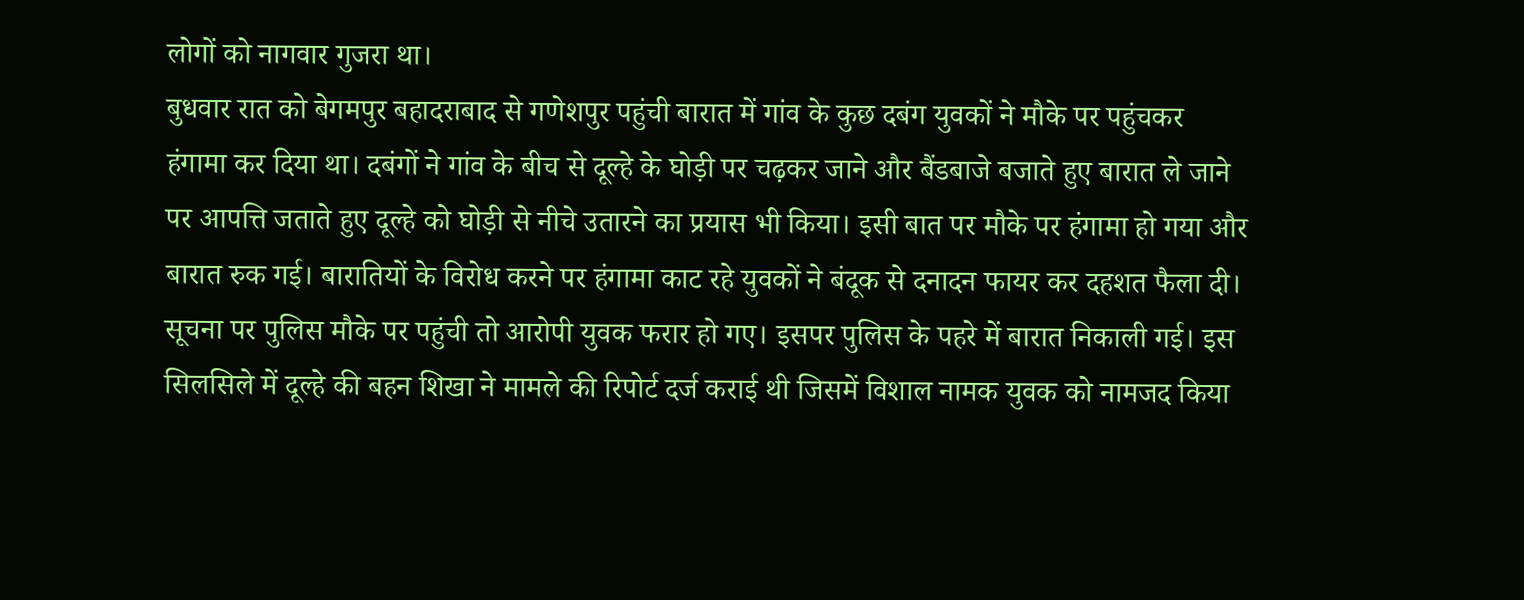लोगों को नागवार गुजरा था।
बुधवार रात को बेगमपुर बहादराबाद से गणेशपुर पहुंची बारात में गांव के कुछ दबंग युवकों ने मौके पर पहुंचकर हंगामा कर दिया था। दबंगों ने गांव के बीच से दूल्हे के घोड़ी पर चढ़कर जाने और बैंडबाजे बजाते हुए बारात ले जाने पर आपत्ति जताते हुए दूल्हे को घोड़ी से नीचे उतारने का प्रयास भी किया। इसी बात पर मौके पर हंगामा हो गया और बारात रुक गई। बारातियों के विरोध करने पर हंगामा काट रहे युवकों ने बंदूक से दनादन फायर कर दहशत फैला दी।
सूचना पर पुलिस मौके पर पहुंची तो आरोपी युवक फरार हो गए। इसपर पुलिस के पहरे में बारात निकाली गई। इस सिलसिले में दूल्हे की बहन शिखा ने मामले की रिपोर्ट दर्ज कराई थी जिसमें विशाल नामक युवक को नामजद किया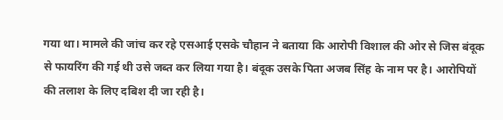गया था। मामले की जांच कर रहे एसआई एसके चौहान ने बताया कि आरोपी विशाल की ओर से जिस बंदूक से फायरिंग की गई थी उसे जब्त कर लिया गया है। बंदूक उसके पिता अजब सिंह के नाम पर है। आरोपियों की तलाश के लिए दबिश दी जा रही है।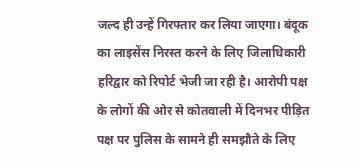जल्द ही उन्हें गिरफ्तार कर लिया जाएगा। बंदूक का लाइसेंस निरस्त करने के लिए जिलाधिकारी हरिद्वार को रिपोर्ट भेजी जा रही है। आरोपी पक्ष के लोगों की ओर से कोतवाली में दिनभर पीड़ित पक्ष पर पुलिस के सामने ही समझौते के लिए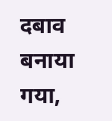दबाव बनाया गया,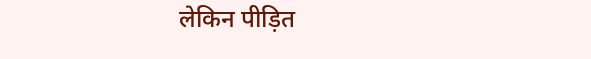लेकिन पीड़ित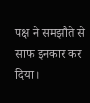पक्ष ने समझौते से साफ इनकार कर दिया।